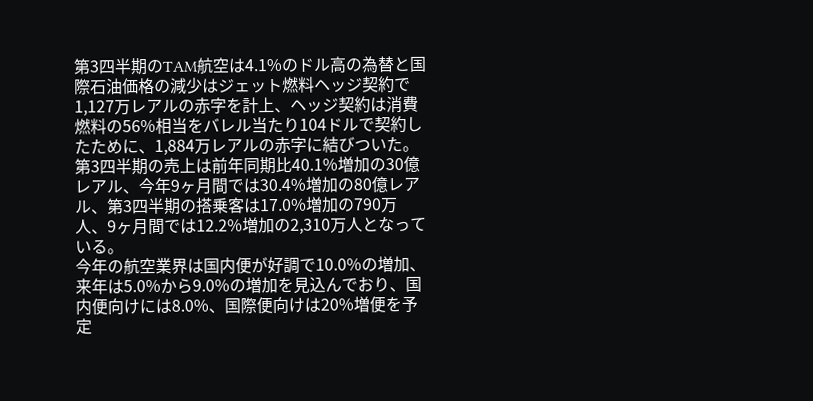第3四半期のTAM航空は4.1%のドル高の為替と国際石油価格の減少はジェット燃料ヘッジ契約で1,127万レアルの赤字を計上、ヘッジ契約は消費燃料の56%相当をバレル当たり104ドルで契約したために、1,884万レアルの赤字に結びついた。
第3四半期の売上は前年同期比40.1%増加の30億レアル、今年9ヶ月間では30.4%増加の80億レアル、第3四半期の搭乗客は17.0%増加の790万人、9ヶ月間では12.2%増加の2,310万人となっている。
今年の航空業界は国内便が好調で10.0%の増加、来年は5.0%から9.0%の増加を見込んでおり、国内便向けには8.0%、国際便向けは20%増便を予定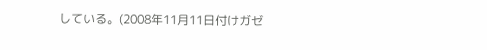している。(2008年11月11日付けガゼ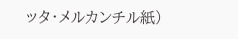ッタ・メルカンチル紙)